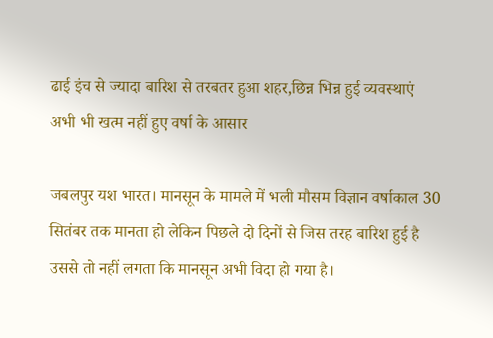ढाई इंच से ज्यादा बारिश से तरबतर हुआ शहर,छिन्न भिन्न हुई व्यवस्थाएं
अभी भी खत्म नहीं हुए वर्षा के आसार

जबलपुर यश भारत। मानसून के मामले में भली मौसम विज्ञान वर्षाकाल 30 सितंबर तक मानता हो लेकिन पिछले दो दिनों से जिस तरह बारिश हुई है उससे तो नहीं लगता कि मानसून अभी विदा हो गया है।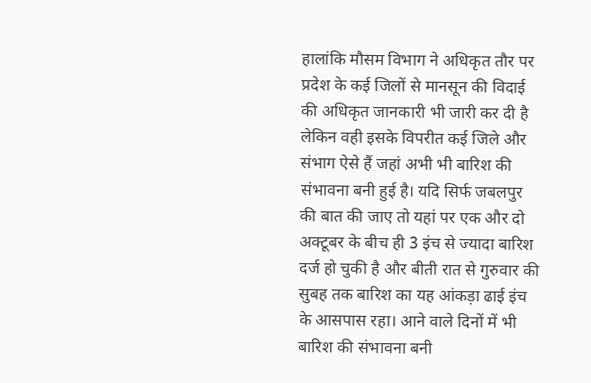हालांकि मौसम विभाग ने अधिकृत तौर पर प्रदेश के कई जिलों से मानसून की विदाई की अधिकृत जानकारी भी जारी कर दी है लेकिन वही इसके विपरीत कई जिले और संभाग ऐसे हैं जहां अभी भी बारिश की संभावना बनी हुई है। यदि सिर्फ जबलपुर की बात की जाए तो यहां पर एक और दो अक्टूबर के बीच ही 3 इंच से ज्यादा बारिश दर्ज हो चुकी है और बीती रात से गुरुवार की सुबह तक बारिश का यह आंकड़ा ढाई इंच के आसपास रहा। आने वाले दिनों में भी बारिश की संभावना बनी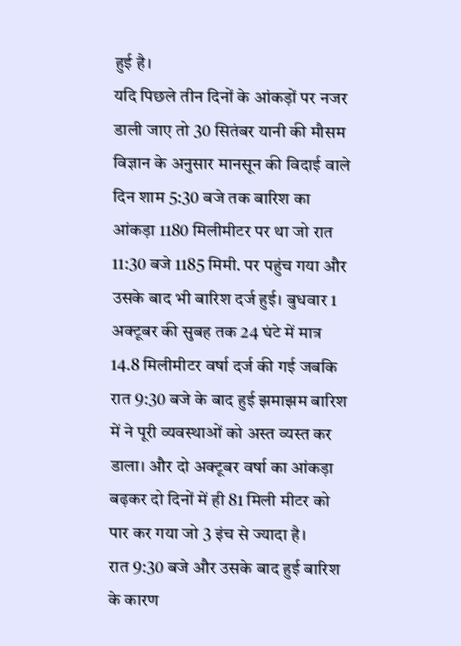हुई है।
यदि पिछले तीन दिनों के आंकड़ों पर नजर डाली जाए तो 30 सितंबर यानी की मौसम विज्ञान के अनुसार मानसून की विदाई वाले दिन शाम 5:30 बजे तक बारिश का आंकड़ा 1180 मिलीमीटर पर था जो रात 11:30 बजे 1185 मिमी. पर पहुंच गया और उसके बाद भी बारिश दर्ज हुई। बुधवार 1 अक्टूबर की सुबह तक 24 घंटे में मात्र 14.8 मिलीमीटर वर्षा दर्ज की गई जबकि रात 9:30 बजे के बाद हुई झमाझम बारिश में ने पूरी व्यवस्थाओं को अस्त व्यस्त कर डाला। और दो अक्टूबर वर्षा का आंकड़ा बढ़कर दो दिनों में ही 81 मिली मीटर को पार कर गया जो 3 इंच से ज्यादा है।
रात 9:30 बजे और उसके बाद हुई बारिश के कारण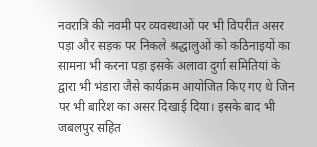नवरात्रि की नवमी पर व्यवस्थाओं पर भी विपरीत असर पड़ा और सड़क पर निकले श्रद्धालुओं को कठिनाइयों का सामना भी करना पड़ा इसके अलावा दुर्गा समितियां के द्वारा भी भंडारा जैसे कार्यक्रम आयोजित किए गए थे जिन पर भी बारिश का असर दिखाई दिया। इसके बाद भी जबलपुर सहित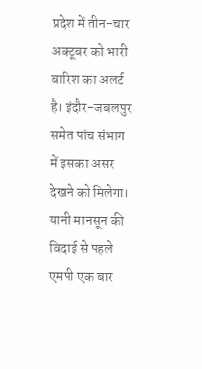प्रदेश में तीन-चार अक्टूबर को भारी बारिश का अलर्ट है। इंदौर-जबलपुर समेत पांच संभाग में इसका असर देखने को मिलेगा। यानी मानसून की विदाई से पहले एमपी एक बार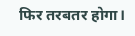फिर तरबतर होगा।